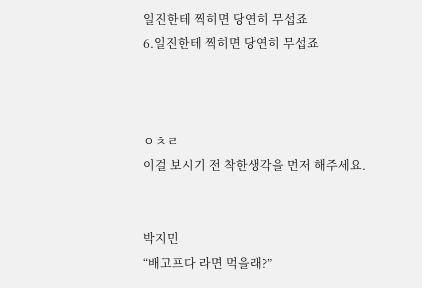일진한테 찍히면 당연히 무섭죠
6.일진한테 찍히면 당연히 무섭죠



ㅇㅊㄹ
이걸 보시기 전 착한생각을 먼저 해주세요.


박지민
“배고프다 라면 먹을래?”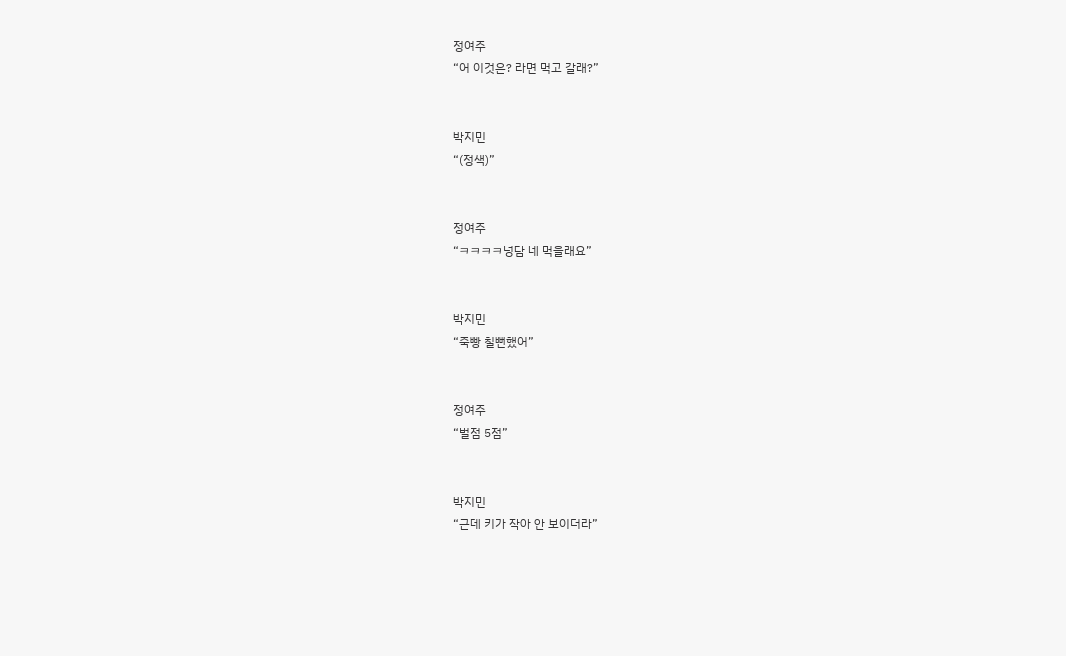정여주
“어 이것은? 라면 먹고 갈래?”


박지민
“(정색)”


정여주
“ㅋㅋㅋㅋ넝담 네 먹을래요”


박지민
“죽빵 칠뻔했어”


정여주
“벌점 5점”


박지민
“근데 키가 작아 안 보이더라”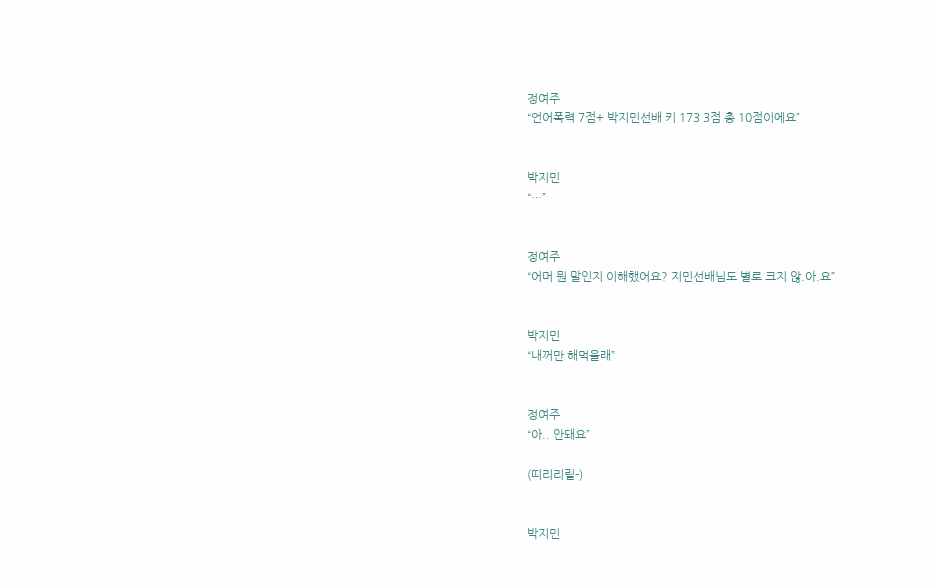정여주
“언어폭력 7점+ 박지민선배 키 173 3점 총 10점이에요”


박지민
“…”


정여주
“어머 뭔 말인지 이해했어요? 지민선배님도 별로 크지 않.아.요”


박지민
“내꺼만 해먹을래”


정여주
“아.. 안돼요”

(띠리리릴-)


박지민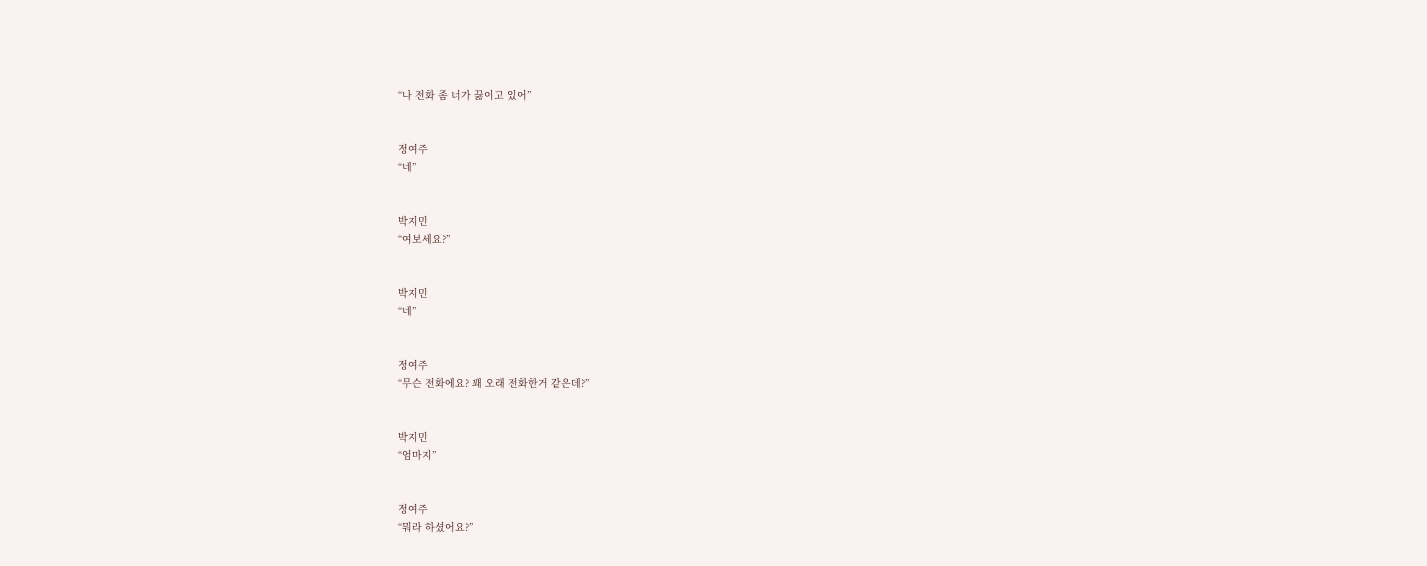“나 전화 좀 너가 끓이고 있어”


정여주
“네”


박지민
“여보세요?”


박지민
“네”


정여주
“무슨 전화에요? 꽤 오래 전화한거 같은데?”


박지민
“엄마지”


정여주
“뭐라 하셨어요?”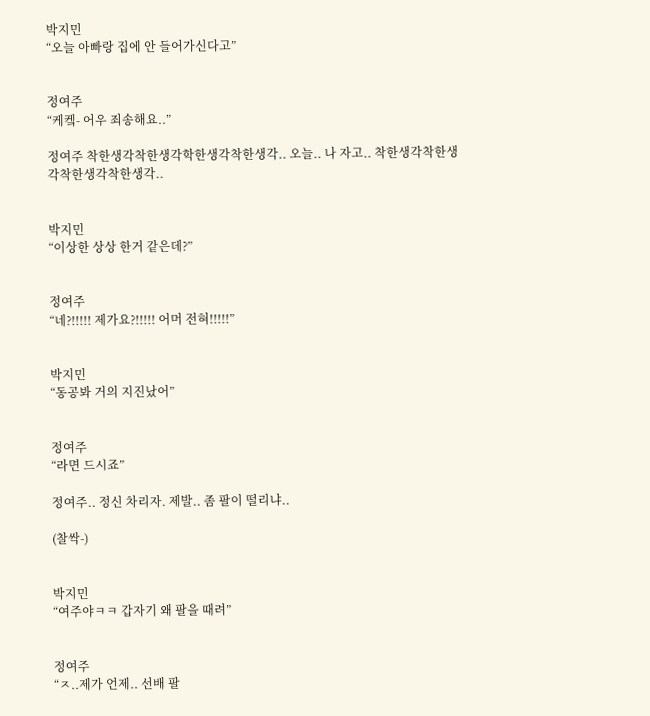박지민
“오늘 아빠랑 집에 안 들어가신다고”


정여주
“케켘- 어우 죄송해요..”

정여주 착한생각착한생각학한생각착한생각.. 오늘.. 나 자고.. 착한생각착한생각착한생각착한생각..


박지민
“이상한 상상 한거 같은데?”


정여주
“네?!!!!! 제가요?!!!!! 어머 전혀!!!!!”


박지민
“동공봐 거의 지진났어”


정여주
“라면 드시죠”

정여주.. 정신 차리자. 제발.. 좀 팔이 떨리냐..

(찰싹-)


박지민
“여주야ㅋㅋ 갑자기 왜 팔을 때려”


정여주
“ㅈ..제가 언제.. 선배 팔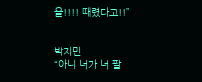을!!!! 때렸다고!!”


박지민
“아니 너가 너 팔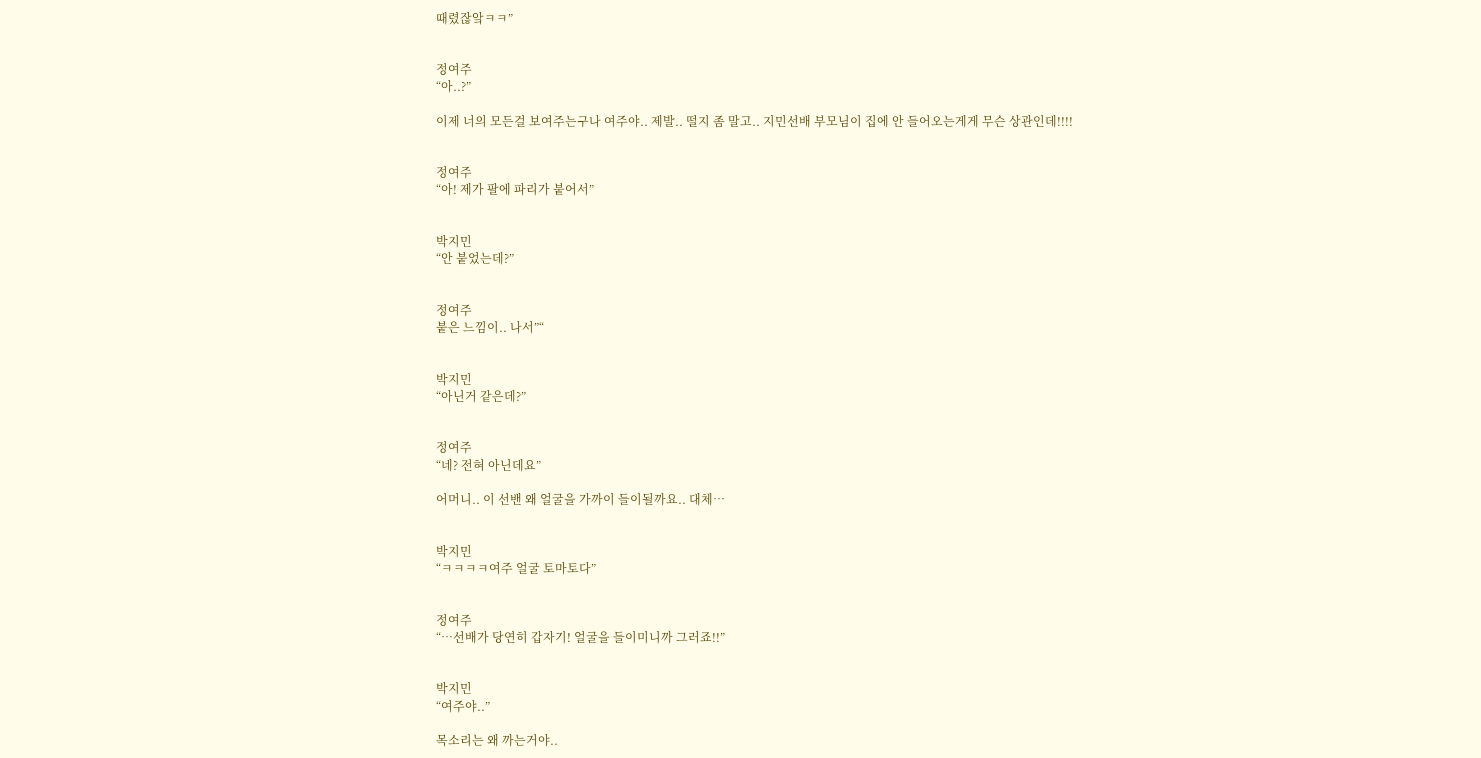때렸잖앜ㅋㅋ”


정여주
“아..?”

이제 너의 모든걸 보여주는구나 여주야.. 제발.. 떨지 좀 말고.. 지민선배 부모님이 집에 안 들어오는게게 무슨 상관인데!!!!


정여주
“아! 제가 팔에 파리가 붙어서”


박지민
“안 붙었는데?”


정여주
붙은 느낌이.. 나서”“


박지민
“아닌거 같은데?”


정여주
“네? 전혀 아닌데요”

어머니.. 이 선밴 왜 얼굴을 가까이 들이될까요.. 대체…


박지민
“ㅋㅋㅋㅋ여주 얼굴 토마토다”


정여주
“…선배가 당연히 갑자기! 얼굴을 들이미니까 그러죠!!”


박지민
“여주야..”

목소리는 왜 까는거야..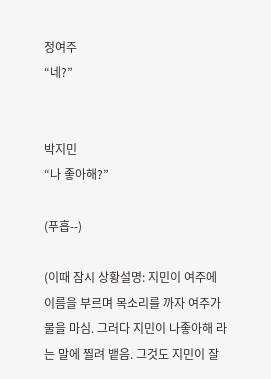정여주
“네?”


박지민
“나 좋아해?”

(푸흡--)

(이때 잠시 상황설명: 지민이 여주에 이름을 부르며 목소리를 까자 여주가 물을 마심. 그러다 지민이 나좋아해 라는 말에 찔려 뱉음. 그것도 지민이 잘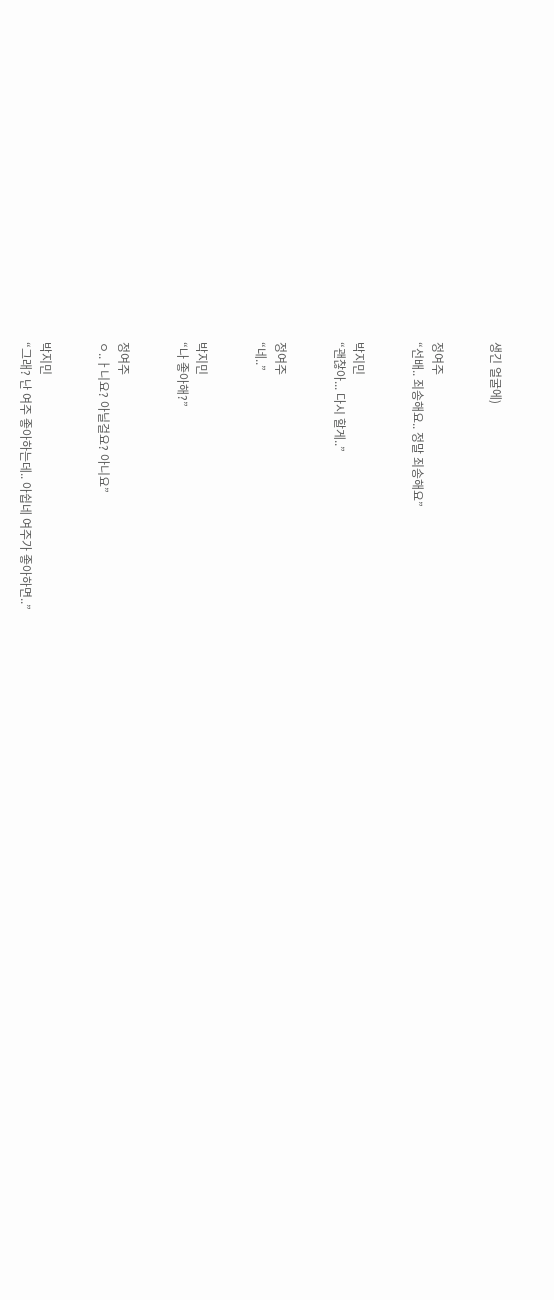생긴 얼굴에)


정여주
“선배.. 죄송해요.. 정말 죄송해요”


박지민
“괜찮아... 다시 할게..”


정여주
“네..”


박지민
“나 좋아해?”


정여주
ㅇ..ㅏ니요? 아닐걸요? 아니요”


박지민
“그래? 난 여주 좋아하는데.. 아쉽네 여주가 좋아하면..”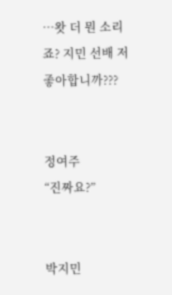…왓 더 뭔 소리죠? 지민 선배 저 좋아합니까???


정여주
“진짜요?”


박지민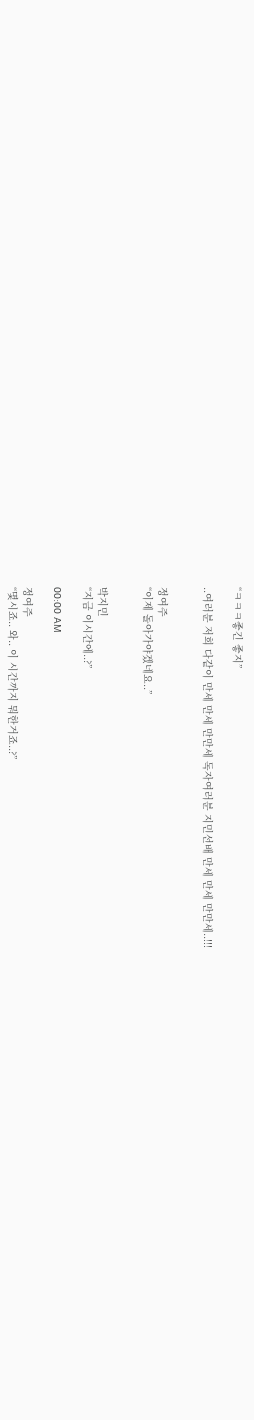“ㅋㅋㅋ좋긴 좋지”

..여러분 저희 다같이 만세 만세 만만세 독자여러분 지민선배 만세 만세 만만세..!!!


정여주
“이제 돌아가야겠네요..”


박지민
“지금 이시간에..?”

00:00 AM

정여주
“몇시죠.. 와.. 이 시간까지 뭐한거죠..?”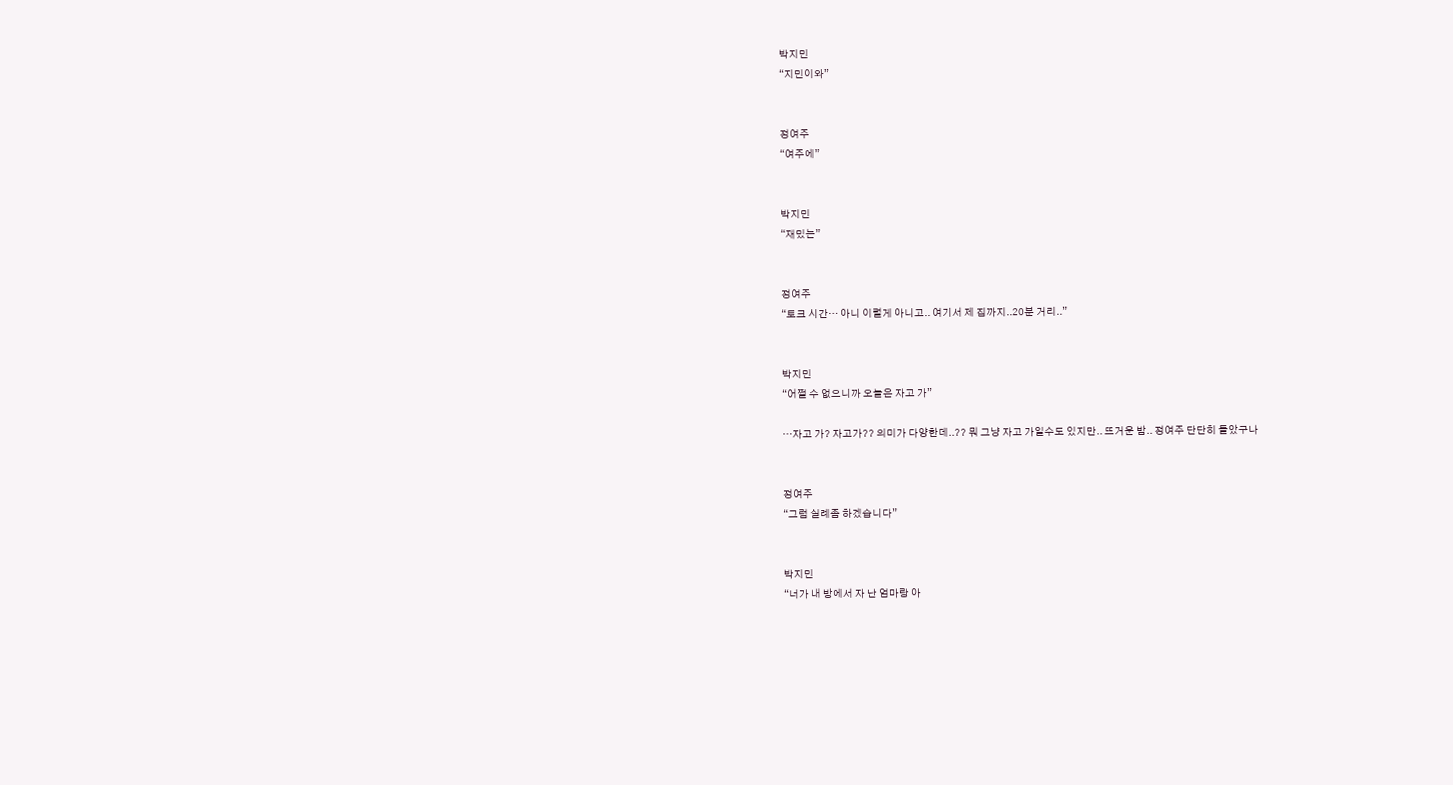박지민
“지민이와”


정여주
“여주에”


박지민
“재밌는”


정여주
“토크 시간… 아니 이럴게 아니고.. 여기서 제 집까지..20분 거리..”


박지민
“어쩔 수 없으니까 오늘은 자고 가”

…자고 가? 자고가?? 의미가 다양한데..?? 뭐 그냥 자고 가일수도 있지만.. 뜨거운 밤.. 정여주 단단히 돌았구나


정여주
“그럼 실례좀 하겠습니다”


박지민
“너가 내 방에서 자 난 엄마랑 아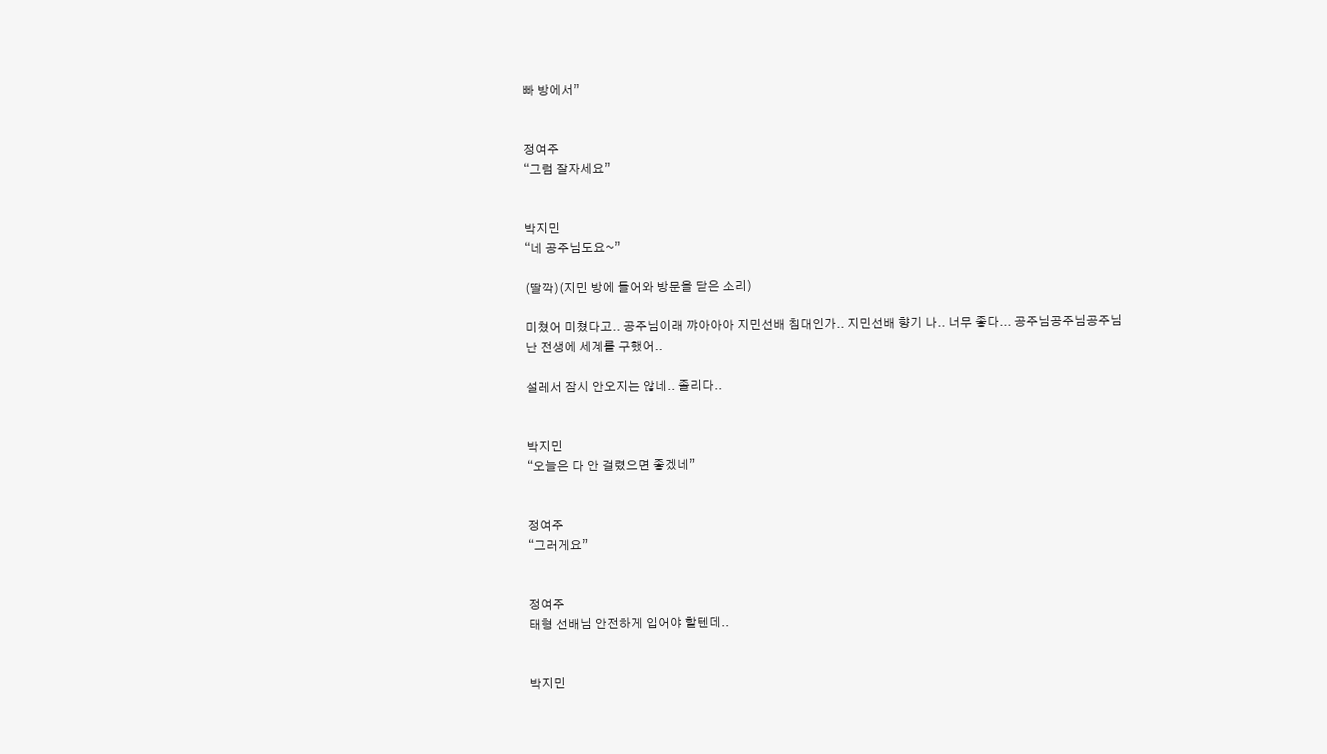빠 방에서”


정여주
“그럼 잘자세요”


박지민
“네 공주님도요~”

(딸깍)(지민 방에 들어와 방문을 닫은 소리)

미쳤어 미쳤다고.. 공주님이래 꺄아아아 지민선배 침대인가.. 지민선배 향기 나.. 너무 좋다... 공주님공주님공주님 난 전생에 세계를 구했어..

설레서 잠시 안오지는 않네.. 졸리다..


박지민
“오늘은 다 안 걸렸으면 좋겠네”


정여주
“그러게요”


정여주
태형 선배님 안전하게 입어야 할텐데..


박지민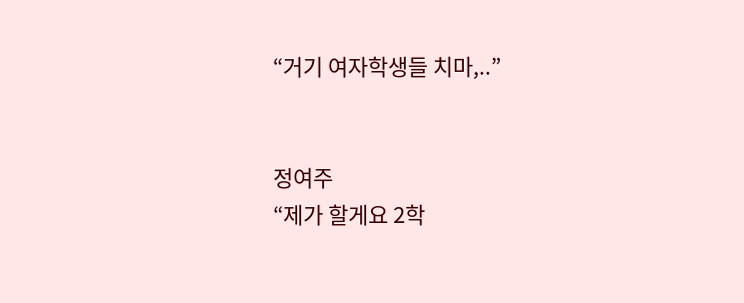“거기 여자학생들 치마,..”


정여주
“제가 할게요 2학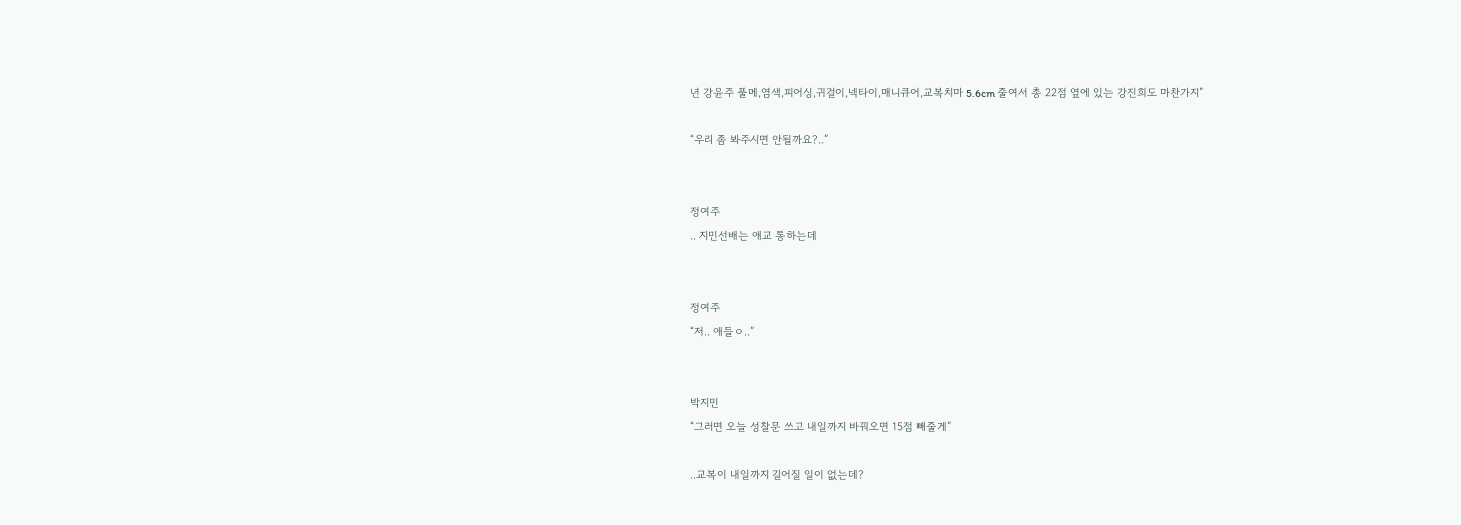년 강윤주 풀메,염색,피어싱,귀걸이,넥타이,매니큐어,교복치마 5.6cm 줄여서 총 22점 옆에 있는 강진희도 마찬가지”

“우리 좀 봐주시면 안될까요?..”


정여주
.. 지민선배는 애교 통하는데


정여주
“저.. 애들ㅇ..”


박지민
“그러면 오늘 성찰문 쓰고 내일까지 바꿔오면 15점 빼줄게”

..교복이 내일까지 길어질 일이 없는데?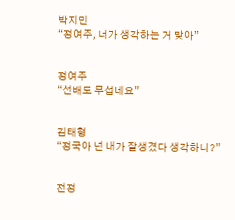박지민
“정여주, 너가 생각하는 거 맞아”


정여주
“선배도 무섭네요”


김태형
“정국아 넌 내가 잘생겼다 생각하니?”


전정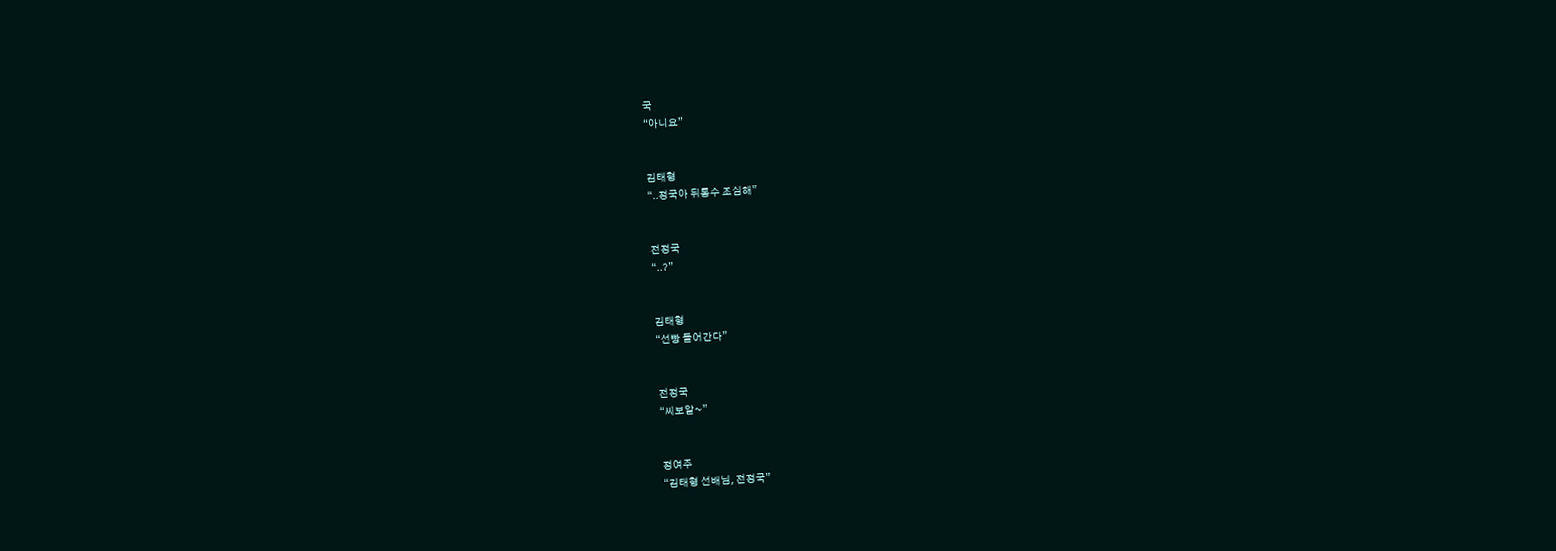국
“아니요”


김태형
“..정국아 뒤통수 조심해”


전정국
“..?”


김태형
“선빵 들어간다”


전정국
“씨보알~”


정여주
“김태형 선배님, 전정국”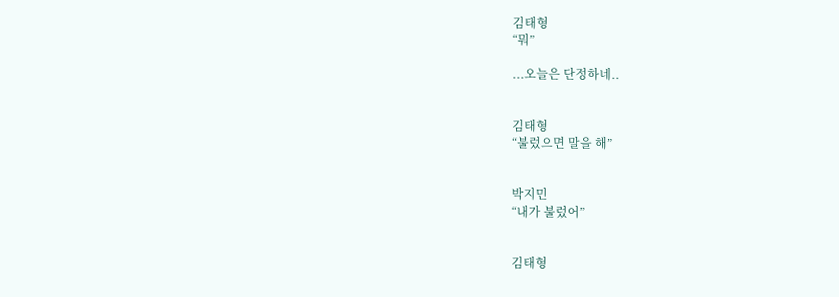김태형
“뭐”

...오늘은 단정하네..


김태형
“불렀으면 말을 해”


박지민
“내가 불렀어”


김태형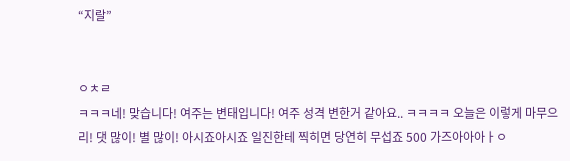“지랄”


ㅇㅊㄹ
ㅋㅋㅋ네! 맞습니다! 여주는 변태입니다! 여주 성격 변한거 같아요.. ㅋㅋㅋㅋ 오늘은 이렇게 마무으리! 댓 많이! 별 많이! 아시죠아시죠 일진한테 찍히면 당연히 무섭죠 500 가즈아아아ㅏㅇ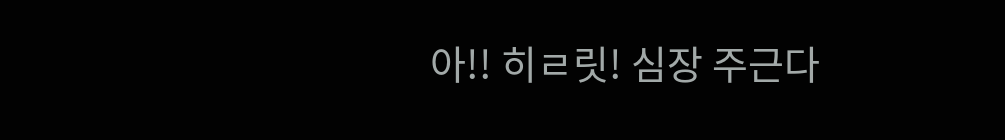아!! 히ㄹ릿! 심장 주근다